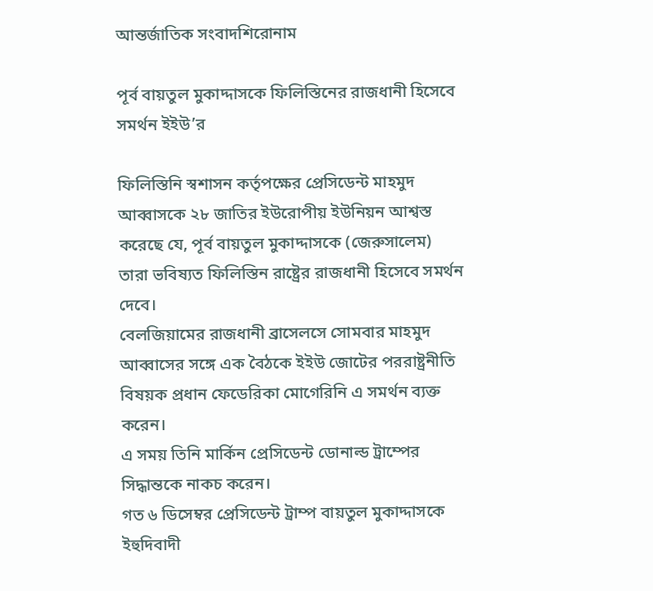আন্তর্জাতিক সংবাদশিরোনাম

পূর্ব বায়তুল মুকাদ্দাসকে ফিলিস্তিনের রাজধানী হিসেবে সমর্থন ইইউ’র

ফিলিস্তিনি স্বশাসন কর্তৃপক্ষের প্রেসিডেন্ট মাহমুদ আব্বাসকে ২৮ জাতির ইউরোপীয় ইউনিয়ন আশ্বস্ত করেছে যে, পূর্ব বায়তুল মুকাদ্দাসকে (জেরুসালেম) তারা ভবিষ্যত ফিলিস্তিন রাষ্ট্রের রাজধানী হিসেবে সমর্থন দেবে।
বেলজিয়ামের রাজধানী ব্রাসেলসে সোমবার মাহমুদ আব্বাসের সঙ্গে এক বৈঠকে ইইউ জোটের পররাষ্ট্রনীতি বিষয়ক প্রধান ফেডেরিকা মোগেরিনি এ সমর্থন ব্যক্ত করেন।
এ সময় তিনি মার্কিন প্রেসিডেন্ট ডোনাল্ড ট্রাম্পের সিদ্ধান্তকে নাকচ করেন।
গত ৬ ডিসেম্বর প্রেসিডেন্ট ট্রাম্প বায়তুল মুকাদ্দাসকে ইহুদিবাদী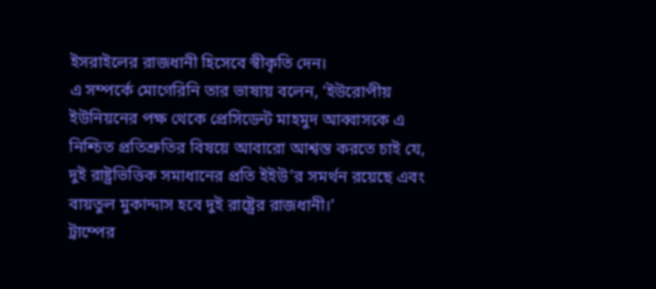ইসরাইলের রাজধানী হিসেবে স্বীকৃতি দেন।
এ সম্পর্কে মোগেরিনি তার ভাষায় বলেন, ‘ইউরোপীয় ইউনিয়নের পক্ষ থেকে প্রেসিডেন্ট মাহমুদ আব্বাসকে এ নিশ্চিত প্রতিশ্রুতির বিষয়ে আবারো আশ্বস্ত করতে চাই যে, দুই রাষ্ট্রভিত্তিক সমাধানের প্রতি ইইউ’র সমর্থন রয়েছে এবং বায়তুল মুকাদ্দাস হবে দুই রাষ্ট্রের রাজধানী।’
ট্রাম্পের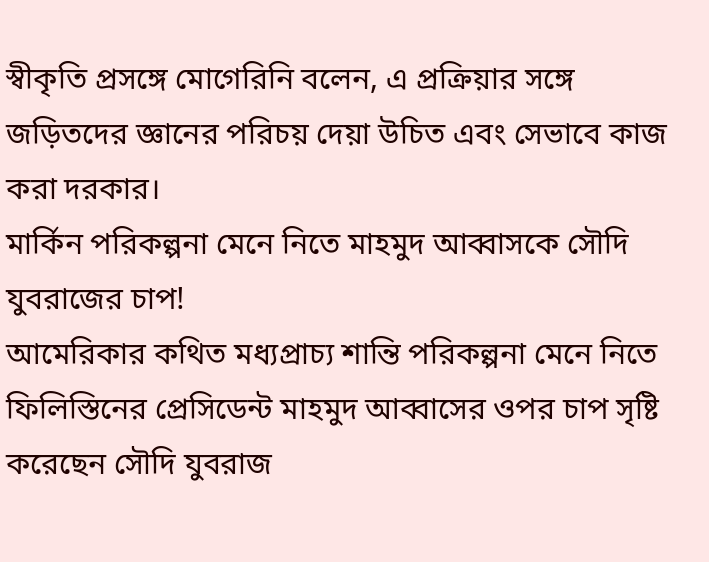স্বীকৃতি প্রসঙ্গে মোগেরিনি বলেন, এ প্রক্রিয়ার সঙ্গে জড়িতদের জ্ঞানের পরিচয় দেয়া উচিত এবং সেভাবে কাজ করা দরকার।
মার্কিন পরিকল্পনা মেনে নিতে মাহমুদ আব্বাসকে সৌদি যুবরাজের চাপ!
আমেরিকার কথিত মধ্যপ্রাচ্য শান্তি পরিকল্পনা মেনে নিতে ফিলিস্তিনের প্রেসিডেন্ট মাহমুদ আব্বাসের ওপর চাপ সৃষ্টি করেছেন সৌদি যুবরাজ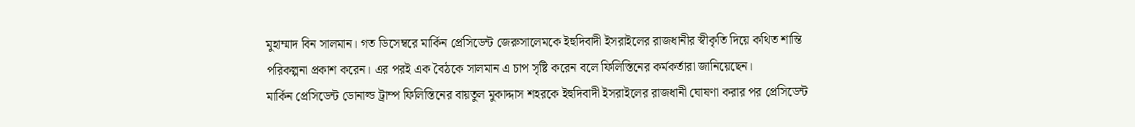মুহাম্মাদ বিন সালমান। গত ডিসেম্বরে মার্কিন প্রেসিডেন্ট জেরুসালেমকে ইহুদিবাদী ইসরাইলের রাজধানীর স্বীকৃতি দিয়ে কথিত শান্তি পরিকল্পনা প্রকাশ করেন। এর পরই এক বৈঠকে সালমান এ চাপ সৃষ্টি করেন বলে ফিলিস্তিনের কর্মকর্তারা জানিয়েছেন।
মার্কিন প্রেসিডেন্ট ডোনাল্ড ট্রাম্প ফিলিস্তিনের বায়তুল মুকাদ্দাস শহরকে ইহুদিবাদী ইসরাইলের রাজধানী ঘোষণা করার পর প্রেসিডেন্ট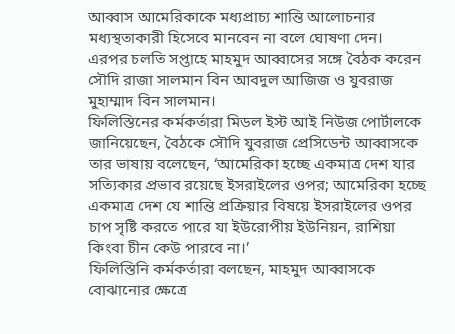আব্বাস আমেরিকাকে মধ্যপ্রাচ্য শান্তি আলোচনার মধ্যস্থতাকারী হিসেবে মানবেন না বলে ঘোষণা দেন। এরপর চলতি সপ্তাহে মাহমুদ আব্বাসের সঙ্গে বৈঠক করেন সৌদি রাজা সালমান বিন আবদুল আজিজ ও যুবরাজ মুহাম্মাদ বিন সালমান।
ফিলিস্তিনের কর্মকর্তারা মিডল ইস্ট আই নিউজ পোর্টালকে জানিয়েছেন, বৈঠকে সৌদি যুবরাজ প্রেসিডেন্ট আব্বাসকে তার ভাষায় বলেছেন, ‘আমেরিকা হচ্ছে একমাত্র দেশ যার সত্যিকার প্রভাব রয়েছে ইসরাইলের ওপর; আমেরিকা হচ্ছে একমাত্র দেশ যে শান্তি প্রক্রিয়ার বিষয়ে ইসরাইলের ওপর চাপ সৃষ্টি করতে পারে যা ইউরোপীয় ইউনিয়ন, রাশিয়া কিংবা চীন কেউ পারবে না।’
ফিলিস্তিনি কর্মকর্তারা বলছেন, মাহমুদ আব্বাসকে বোঝানোর ক্ষেত্রে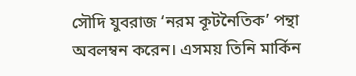সৌদি যুবরাজ ‘নরম কূটনৈতিক’ পন্থা অবলম্বন করেন। এসময় তিনি মার্কিন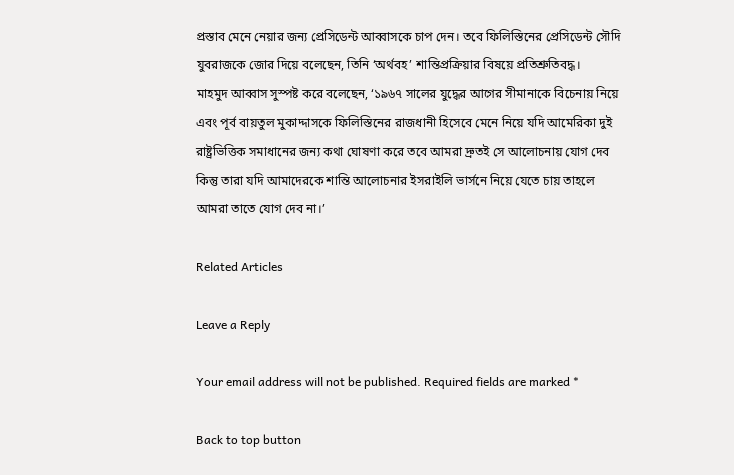প্রস্তাব মেনে নেয়ার জন্য প্রেসিডেন্ট আব্বাসকে চাপ দেন। তবে ফিলিস্তিনের প্রেসিডেন্ট সৌদি যুবরাজকে জোর দিয়ে বলেছেন, তিনি ‘অর্থবহ’ শান্তিপ্রক্রিয়ার বিষয়ে প্রতিশ্রুতিবদ্ধ।
মাহমুদ আব্বাস সুস্পষ্ট করে বলেছেন, ‘১৯৬৭ সালের যুদ্ধের আগের সীমানাকে বিচেনায় নিয়ে এবং পূর্ব বায়তুল মুকাদ্দাসকে ফিলিস্তিনের রাজধানী হিসেবে মেনে নিয়ে যদি আমেরিকা দুই রাষ্ট্রভিত্তিক সমাধানের জন্য কথা ঘোষণা করে তবে আমরা দ্রুতই সে আলোচনায় যোগ দেব কিন্তু তারা যদি আমাদেরকে শান্তি আলোচনার ইসরাইলি ভার্সনে নিয়ে যেতে চায় তাহলে আমরা তাতে যোগ দেব না।’

Related Articles

Leave a Reply

Your email address will not be published. Required fields are marked *

Back to top button